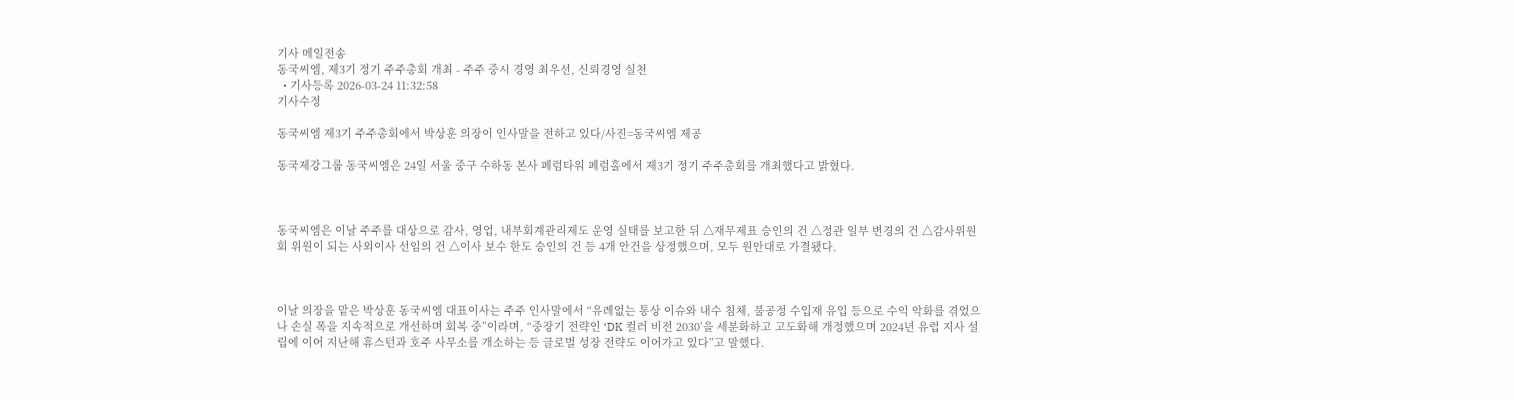기사 메일전송
동국씨엠, 제3기 정기 주주총회 개최 - 주주 중시 경영 최우선, 신뢰경영 실천
  • 기사등록 2026-03-24 11:32:58
기사수정

동국씨엠 제3기 주주총회에서 박상훈 의장이 인사말을 전하고 있다/사진=동국씨엠 제공

동국제강그룹 동국씨엠은 24일 서울 중구 수하동 본사 페럼타워 페럼홀에서 제3기 정기 주주총회를 개최했다고 밝혔다.



동국씨엠은 이날 주주를 대상으로 감사, 영업, 내부회계관리제도 운영 실태를 보고한 뒤 △재무제표 승인의 건 △정관 일부 변경의 건 △감사위원회 위원이 되는 사외이사 선임의 건 △이사 보수 한도 승인의 건 등 4개 안건을 상정했으며, 모두 원안대로 가결됐다.



이날 의장을 맡은 박상훈 동국씨엠 대표이사는 주주 인사말에서 “유례없는 통상 이슈와 내수 침체, 불공정 수입재 유입 등으로 수익 악화를 겪었으나 손실 폭을 지속적으로 개선하며 회복 중”이라며, “중장기 전략인 ‘DK 컬러 비전 2030’을 세분화하고 고도화해 개정했으며 2024년 유럽 지사 설립에 이어 지난해 휴스턴과 호주 사무소를 개소하는 등 글로벌 성장 전략도 이어가고 있다”고 말했다.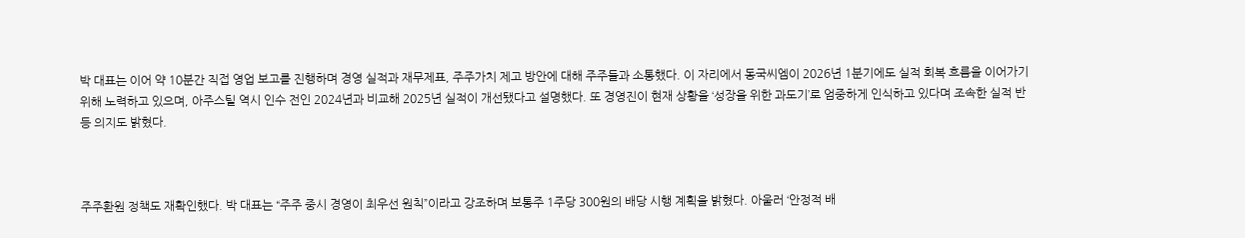박 대표는 이어 약 10분간 직접 영업 보고를 진행하며 경영 실적과 재무제표, 주주가치 제고 방안에 대해 주주들과 소통했다. 이 자리에서 동국씨엠이 2026년 1분기에도 실적 회복 흐름을 이어가기 위해 노력하고 있으며, 아주스틸 역시 인수 전인 2024년과 비교해 2025년 실적이 개선됐다고 설명했다. 또 경영진이 현재 상황을 ‘성장을 위한 과도기’로 엄중하게 인식하고 있다며 조속한 실적 반등 의지도 밝혔다.



주주환원 정책도 재확인했다. 박 대표는 “주주 중시 경영이 최우선 원칙”이라고 강조하며 보통주 1주당 300원의 배당 시행 계획을 밝혔다. 아울러 ‘안정적 배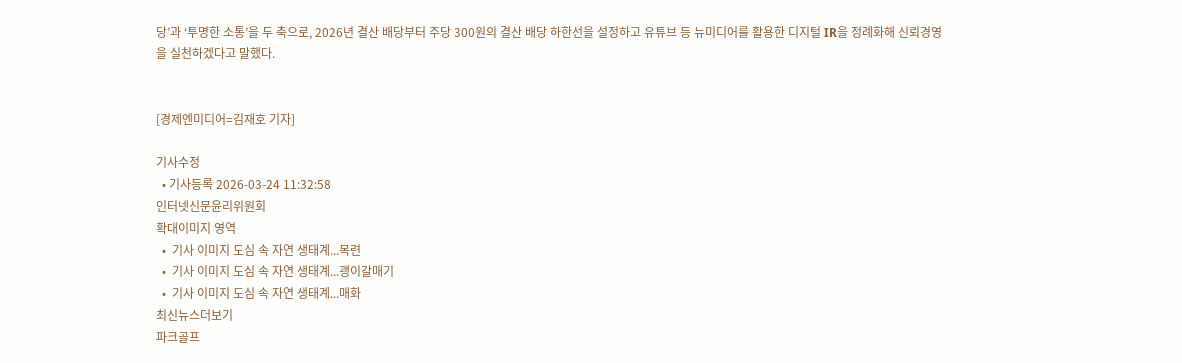당’과 ‘투명한 소통’을 두 축으로, 2026년 결산 배당부터 주당 300원의 결산 배당 하한선을 설정하고 유튜브 등 뉴미디어를 활용한 디지털 IR을 정례화해 신뢰경영을 실천하겠다고 말했다.


[경제엔미디어=김재호 기자]

기사수정
  • 기사등록 2026-03-24 11:32:58
인터넷신문윤리위원회
확대이미지 영역
  •  기사 이미지 도심 속 자연 생태계...목련
  •  기사 이미지 도심 속 자연 생태계...괭이갈매기
  •  기사 이미지 도심 속 자연 생태계...매화
최신뉴스더보기
파크골프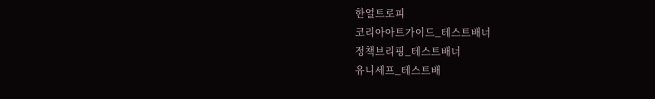한얼트로피
코리아아트가이드_테스트배너
정책브리핑_테스트배너
유니세프_테스트배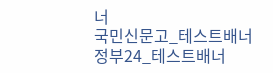너
국민신문고_테스트배너
정부24_테스트배너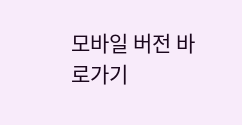모바일 버전 바로가기